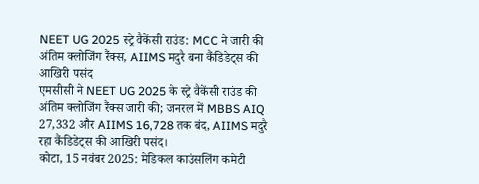NEET UG 2025 स्ट्रे वैकेंसी राउंड: MCC ने जारी की अंतिम क्लोजिंग रैंक्स, AIIMS मदुरै बना कैंडिडेट्स की आखिरी पसंद
एमसीसी ने NEET UG 2025 के स्ट्रे वैकेंसी राउंड की अंतिम क्लोजिंग रैंक्स जारी की; जनरल में MBBS AIQ 27,332 और AIIMS 16,728 तक बंद, AIIMS मदुरै रहा कैंडिडेट्स की आखिरी पसंद।
कोटा, 15 नवंबर 2025: मेडिकल काउंसलिंग कमेटी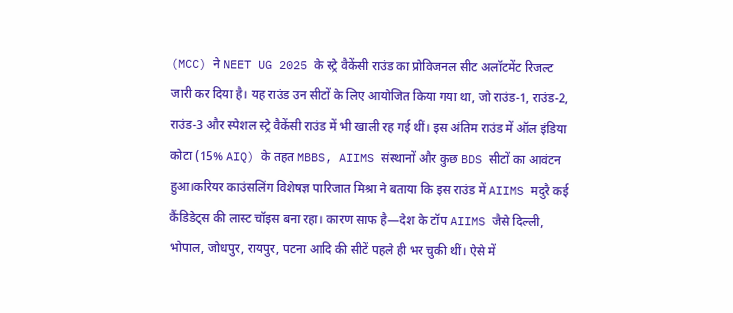(MCC) ने NEET UG 2025 के स्ट्रे वैकेंसी राउंड का प्रोविजनल सीट अलॉटमेंट रिजल्ट जारी कर दिया है। यह राउंड उन सीटों के लिए आयोजित किया गया था, जो राउंड-1, राउंड-2, राउंड-3 और स्पेशल स्ट्रे वैकेंसी राउंड में भी खाली रह गई थीं। इस अंतिम राउंड में ऑल इंडिया कोटा (15% AIQ) के तहत MBBS, AIIMS संस्थानों और कुछ BDS सीटों का आवंटन हुआ।करियर काउंसलिंग विशेषज्ञ पारिजात मिश्रा ने बताया कि इस राउंड में AIIMS मदुरै कई कैंडिडेट्स की लास्ट चॉइस बना रहा। कारण साफ है—देश के टॉप AIIMS जैसे दिल्ली, भोपाल, जोधपुर, रायपुर, पटना आदि की सीटें पहले ही भर चुकी थीं। ऐसे में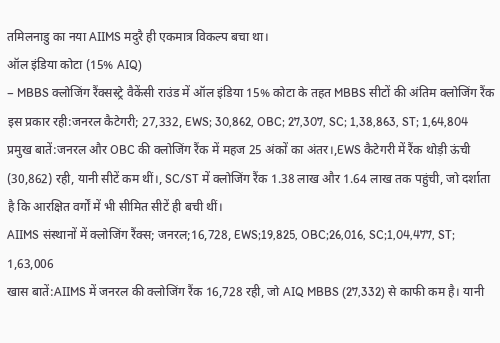तमिलनाडु का नया AIIMS मदुरै ही एकमात्र विकल्प बचा था।
ऑल इंडिया कोटा (15% AIQ)
– MBBS क्लोजिंग रैंक्सस्ट्रे वैकेंसी राउंड में ऑल इंडिया 15% कोटा के तहत MBBS सीटों की अंतिम क्लोजिंग रैंक इस प्रकार रही:जनरल कैटेगरी; 27,332, EWS; 30,862, OBC; 27,307, SC; 1,38,863, ST; 1,64,804
प्रमुख बातें:जनरल और OBC की क्लोजिंग रैंक में महज 25 अंकों का अंतर।,EWS कैटेगरी में रैंक थोड़ी ऊंची (30,862) रही, यानी सीटें कम थीं।, SC/ST में क्लोजिंग रैंक 1.38 लाख और 1.64 लाख तक पहुंची, जो दर्शाता है कि आरक्षित वर्गों में भी सीमित सीटें ही बची थीं।
AIIMS संस्थानों में क्लोजिंग रैंक्स; जनरल;16,728, EWS;19,825, OBC;26,016, SC;1,04,477, ST; 1,63,006
खास बातें:AIIMS में जनरल की क्लोजिंग रैंक 16,728 रही, जो AIQ MBBS (27,332) से काफी कम है। यानी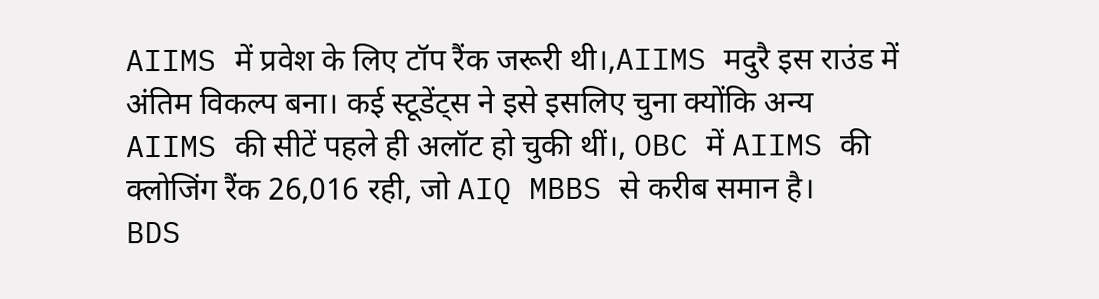AIIMS में प्रवेश के लिए टॉप रैंक जरूरी थी।,AIIMS मदुरै इस राउंड में अंतिम विकल्प बना। कई स्टूडेंट्स ने इसे इसलिए चुना क्योंकि अन्य AIIMS की सीटें पहले ही अलॉट हो चुकी थीं।, OBC में AIIMS की क्लोजिंग रैंक 26,016 रही, जो AIQ MBBS से करीब समान है।
BDS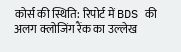कोर्स की स्थिति: रिपोर्ट में BDS की अलग क्लोजिंग रैंक का उल्लेख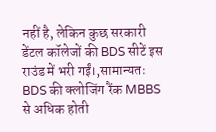नहीं है, लेकिन कुछ सरकारी डेंटल कॉलेजों की BDS सीटें इस राउंड में भरी गईं।,सामान्यतः BDS की क्लोजिंग रैंक MBBS से अधिक होती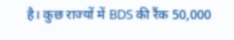है। कुछ राज्यों में BDS की रैंक 50,000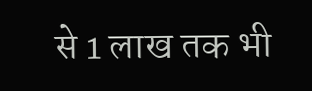से 1 लाख तक भी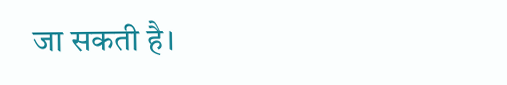जा सकती है।